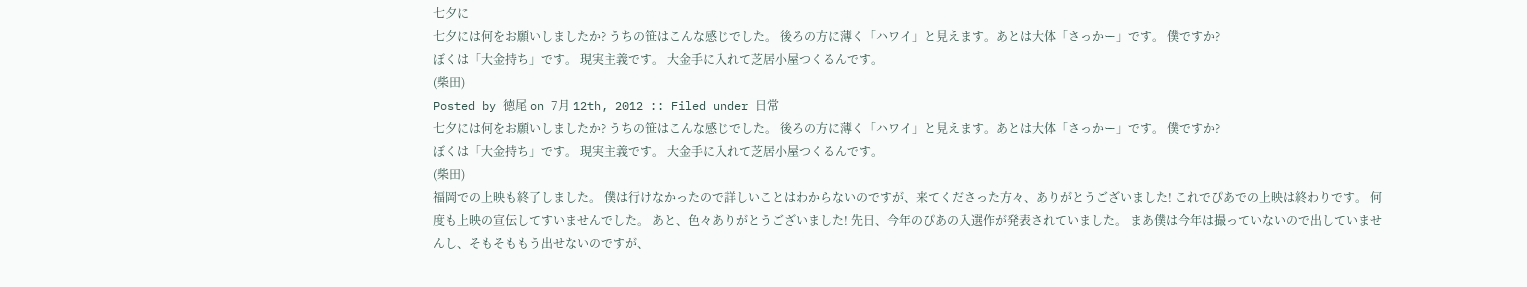七夕に
七夕には何をお願いしましたか? うちの笹はこんな感じでした。 後ろの方に薄く「ハワイ」と見えます。あとは大体「さっかー」です。 僕ですか?
ぼくは「大金持ち」です。 現実主義です。 大金手に入れて芝居小屋つくるんです。
(柴田)
Posted by 徳尾 on 7月 12th, 2012 :: Filed under 日常
七夕には何をお願いしましたか? うちの笹はこんな感じでした。 後ろの方に薄く「ハワイ」と見えます。あとは大体「さっかー」です。 僕ですか?
ぼくは「大金持ち」です。 現実主義です。 大金手に入れて芝居小屋つくるんです。
(柴田)
福岡での上映も終了しました。 僕は行けなかったので詳しいことはわからないのですが、来てくださった方々、ありがとうございました! これでぴあでの上映は終わりです。 何度も上映の宣伝してすいませんでした。 あと、色々ありがとうございました! 先日、今年のぴあの入選作が発表されていました。 まあ僕は今年は撮っていないので出していませんし、そもそももう出せないのですが、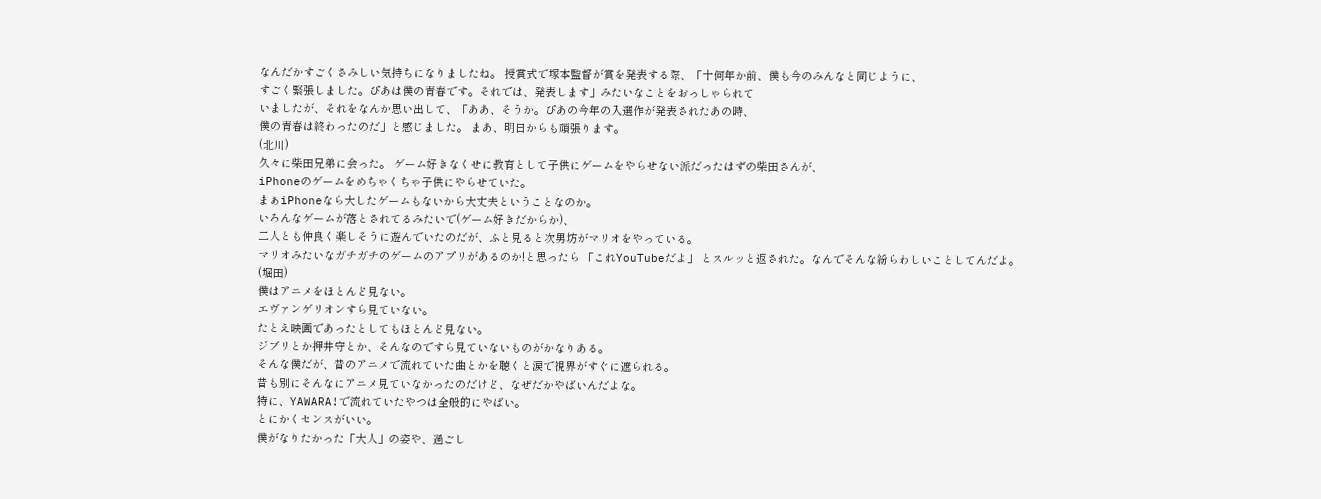なんだかすごくさみしい気持ちになりましたね。 授賞式で塚本監督が賞を発表する際、「十何年か前、僕も今のみんなと同じように、
すごく緊張しました。ぴあは僕の青春です。それでは、発表します」みたいなことをおっしゃられて
いましたが、それをなんか思い出して、「ああ、そうか。ぴあの今年の入選作が発表されたあの時、
僕の青春は終わったのだ」と感じました。 まあ、明日からも頑張ります。
(北川)
久々に柴田兄弟に会った。 ゲーム好きなくせに教育として子供にゲームをやらせない派だったはずの柴田さんが、
iPhoneのゲームをめちゃくちゃ子供にやらせていた。
まぁiPhoneなら大したゲームもないから大丈夫ということなのか。
いろんなゲームが落とされてるみたいで(ゲーム好きだからか)、
二人とも仲良く楽しそうに遊んでいたのだが、ふと見ると次男坊がマリオをやっている。
マリオみたいなガチガチのゲームのアプリがあるのか!と思ったら 「これYouTubeだよ」 とスルッと返された。なんでそんな紛らわしいことしてんだよ。
(堀田)
僕はアニメをほとんど見ない。
エヴァンゲリオンすら見ていない。
たとえ映画であったとしてもほとんど見ない。
ジブリとか押井守とか、そんなのですら見ていないものがかなりある。
そんな僕だが、昔のアニメで流れていた曲とかを聴くと涙で視界がすぐに遮られる。
昔も別にそんなにアニメ見ていなかったのだけど、なぜだかやばいんだよな。
特に、YAWARA!で流れていたやつは全般的にやばい。
とにかくセンスがいい。
僕がなりたかった「大人」の姿や、過ごし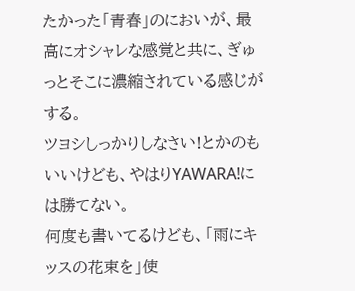たかった「青春」のにおいが、最高にオシャレな感覚と共に、ぎゅっとそこに濃縮されている感じがする。
ツヨシしっかりしなさい!とかのもいいけども、やはりYAWARA!には勝てない。
何度も書いてるけども、「雨にキッスの花束を」使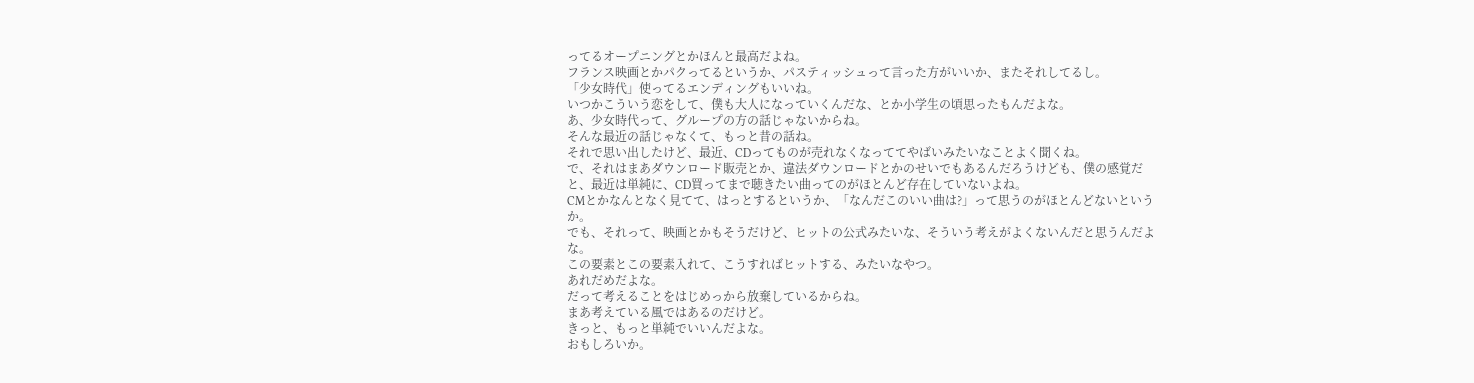ってるオープニングとかほんと最高だよね。
フランス映画とかパクってるというか、パスティッシュって言った方がいいか、またそれしてるし。
「少女時代」使ってるエンディングもいいね。
いつかこういう恋をして、僕も大人になっていくんだな、とか小学生の頃思ったもんだよな。
あ、少女時代って、グループの方の話じゃないからね。
そんな最近の話じゃなくて、もっと昔の話ね。
それで思い出したけど、最近、CDってものが売れなくなっててやばいみたいなことよく聞くね。
で、それはまあダウンロード販売とか、違法ダウンロードとかのせいでもあるんだろうけども、僕の感覚だと、最近は単純に、CD買ってまで聴きたい曲ってのがほとんど存在していないよね。
CMとかなんとなく見てて、はっとするというか、「なんだこのいい曲は?」って思うのがほとんどないというか。
でも、それって、映画とかもそうだけど、ヒットの公式みたいな、そういう考えがよくないんだと思うんだよな。
この要素とこの要素入れて、こうすればヒットする、みたいなやつ。
あれだめだよな。
だって考えることをはじめっから放棄しているからね。
まあ考えている風ではあるのだけど。
きっと、もっと単純でいいんだよな。
おもしろいか。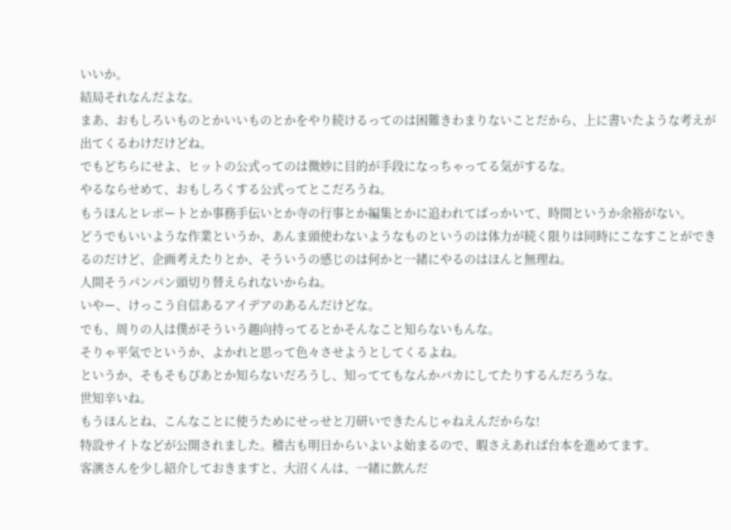いいか。
結局それなんだよな。
まあ、おもしろいものとかいいものとかをやり続けるってのは困難きわまりないことだから、上に書いたような考えが出てくるわけだけどね。
でもどちらにせよ、ヒットの公式ってのは微妙に目的が手段になっちゃってる気がするな。
やるならせめて、おもしろくする公式ってとこだろうね。
もうほんとレポートとか事務手伝いとか寺の行事とか編集とかに追われてばっかいて、時間というか余裕がない。
どうでもいいような作業というか、あんま頭使わないようなものというのは体力が続く限りは同時にこなすことができるのだけど、企画考えたりとか、そういうの感じのは何かと一緒にやるのはほんと無理ね。
人間そうパンパン頭切り替えられないからね。
いやー、けっこう自信あるアイデアのあるんだけどな。
でも、周りの人は僕がそういう趣向持ってるとかそんなこと知らないもんな。
そりゃ平気でというか、よかれと思って色々させようとしてくるよね。
というか、そもそもぴあとか知らないだろうし、知っててもなんかバカにしてたりするんだろうな。
世知辛いね。
もうほんとね、こんなことに使うためにせっせと刀研いできたんじゃねえんだからな!
特設サイトなどが公開されました。稽古も明日からいよいよ始まるので、暇さえあれば台本を進めてます。
客演さんを少し紹介しておきますと、大沼くんは、一緒に飲んだ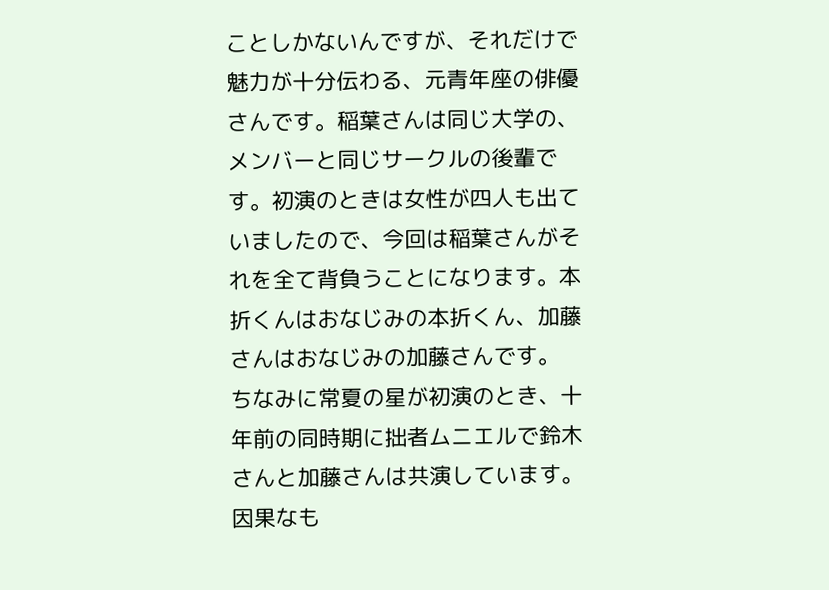ことしかないんですが、それだけで魅力が十分伝わる、元青年座の俳優さんです。稲葉さんは同じ大学の、メンバーと同じサークルの後輩です。初演のときは女性が四人も出ていましたので、今回は稲葉さんがそれを全て背負うことになります。本折くんはおなじみの本折くん、加藤さんはおなじみの加藤さんです。
ちなみに常夏の星が初演のとき、十年前の同時期に拙者ムニエルで鈴木さんと加藤さんは共演しています。因果なも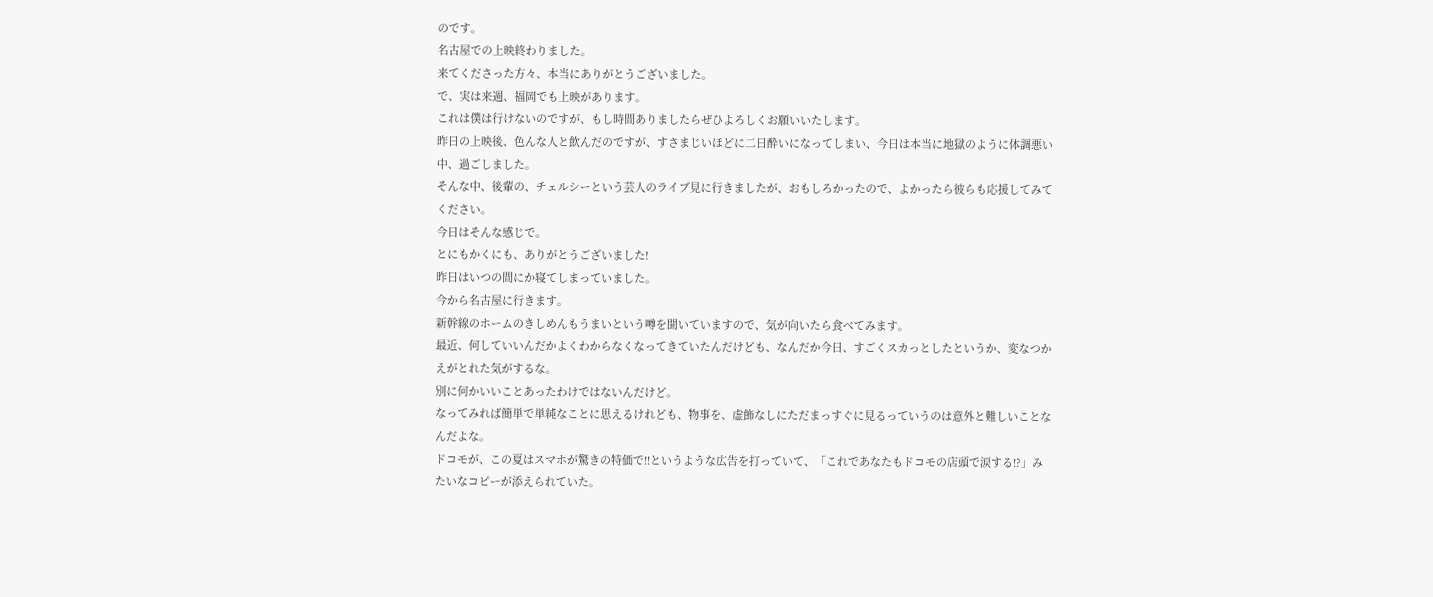のです。
名古屋での上映終わりました。
来てくださった方々、本当にありがとうございました。
で、実は来週、福岡でも上映があります。
これは僕は行けないのですが、もし時間ありましたらぜひよろしくお願いいたします。
昨日の上映後、色んな人と飲んだのですが、すさまじいほどに二日酔いになってしまい、今日は本当に地獄のように体調悪い中、過ごしました。
そんな中、後輩の、チェルシーという芸人のライブ見に行きましたが、おもしろかったので、よかったら彼らも応援してみてください。
今日はそんな感じで。
とにもかくにも、ありがとうございました!
昨日はいつの間にか寝てしまっていました。
今から名古屋に行きます。
新幹線のホームのきしめんもうまいという噂を聞いていますので、気が向いたら食べてみます。
最近、何していいんだかよくわからなくなってきていたんだけども、なんだか今日、すごくスカっとしたというか、変なつかえがとれた気がするな。
別に何かいいことあったわけではないんだけど。
なってみれば簡単で単純なことに思えるけれども、物事を、虚飾なしにただまっすぐに見るっていうのは意外と難しいことなんだよな。
ドコモが、この夏はスマホが驚きの特価で!!というような広告を打っていて、「これであなたもドコモの店頭で涙する!?」みたいなコピーが添えられていた。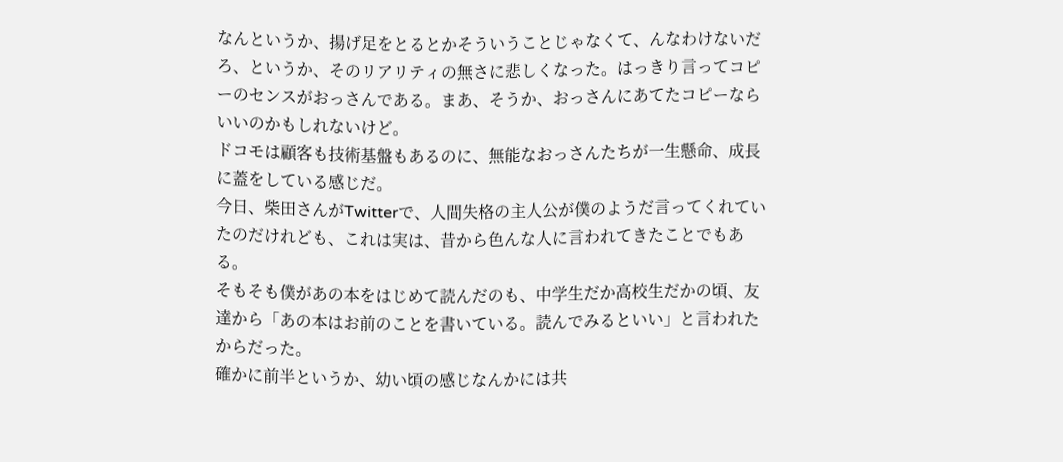なんというか、揚げ足をとるとかそういうことじゃなくて、んなわけないだろ、というか、そのリアリティの無さに悲しくなった。はっきり言ってコピーのセンスがおっさんである。まあ、そうか、おっさんにあてたコピーならいいのかもしれないけど。
ドコモは顧客も技術基盤もあるのに、無能なおっさんたちが一生懸命、成長に蓋をしている感じだ。
今日、柴田さんがTwitterで、人間失格の主人公が僕のようだ言ってくれていたのだけれども、これは実は、昔から色んな人に言われてきたことでもある。
そもそも僕があの本をはじめて読んだのも、中学生だか高校生だかの頃、友達から「あの本はお前のことを書いている。読んでみるといい」と言われたからだった。
確かに前半というか、幼い頃の感じなんかには共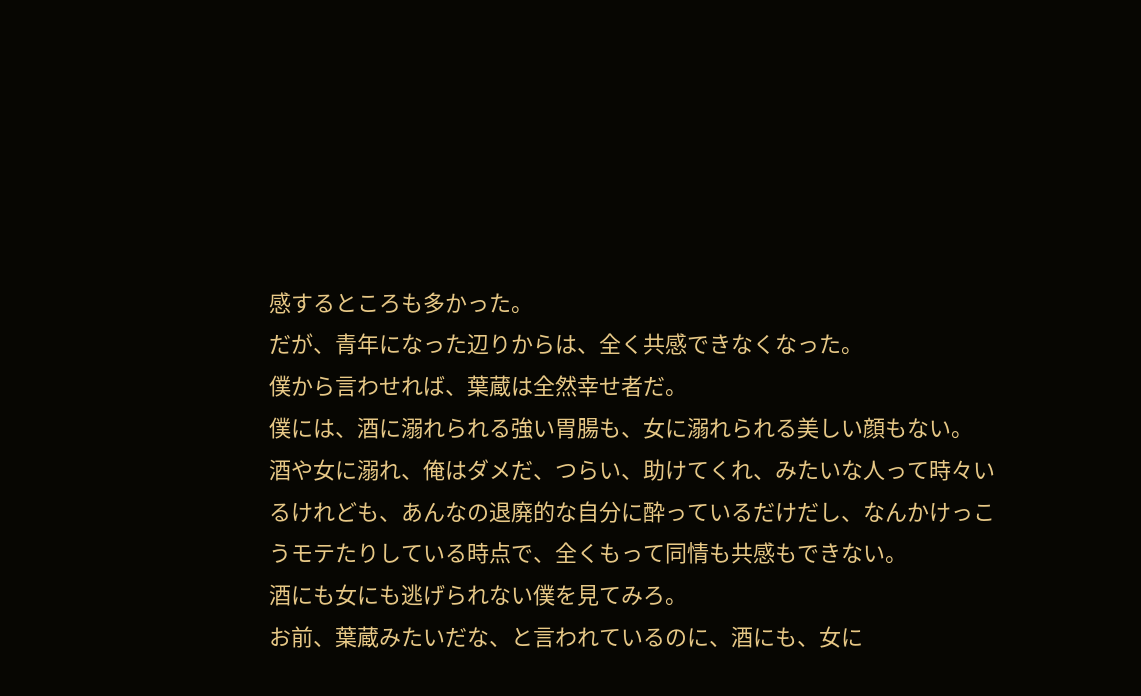感するところも多かった。
だが、青年になった辺りからは、全く共感できなくなった。
僕から言わせれば、葉蔵は全然幸せ者だ。
僕には、酒に溺れられる強い胃腸も、女に溺れられる美しい顔もない。
酒や女に溺れ、俺はダメだ、つらい、助けてくれ、みたいな人って時々いるけれども、あんなの退廃的な自分に酔っているだけだし、なんかけっこうモテたりしている時点で、全くもって同情も共感もできない。
酒にも女にも逃げられない僕を見てみろ。
お前、葉蔵みたいだな、と言われているのに、酒にも、女に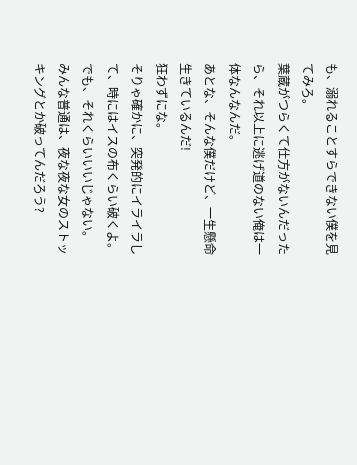も、溺れることすらできない僕を見てみろ。
葉蔵がつらくて仕方がないんだったら、それ以上に逃げ道のない俺は一体なんなんだ。
あとな、そんな僕だけど、一生懸命生きているんだ!
狂わずにな。
そりゃ確かに、突発的にイライラして、時にはイスの布くらい破くよ。
でも、それくらいいいじゃない。
みんな普通は、夜な夜な女のストッキングとか破ってんだろう?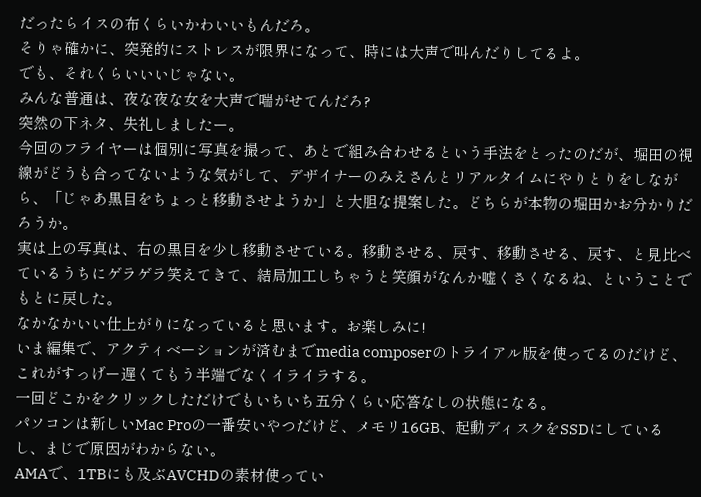だったらイスの布くらいかわいいもんだろ。
そりゃ確かに、突発的にストレスが限界になって、時には大声で叫んだりしてるよ。
でも、それくらいいいじゃない。
みんな普通は、夜な夜な女を大声で喘がせてんだろ?
突然の下ネタ、失礼しましたー。
今回のフライヤーは個別に写真を撮って、あとで組み合わせるという手法をとったのだが、堀田の視線がどうも合ってないような気がして、デザイナーのみえさんとリアルタイムにやりとりをしながら、「じゃあ黒目をちょっと移動させようか」と大胆な提案した。どちらが本物の堀田かお分かりだろうか。
実は上の写真は、右の黒目を少し移動させている。移動させる、戻す、移動させる、戻す、と見比べているうちにゲラゲラ笑えてきて、結局加工しちゃうと笑顔がなんか嘘くさくなるね、ということでもとに戻した。
なかなかいい仕上がりになっていると思います。お楽しみに!
いま編集で、アクティベーションが済むまでmedia composerのトライアル版を使ってるのだけど、これがすっげー遅くてもう半端でなくイライラする。
一回どこかをクリックしただけでもいちいち五分くらい応答なしの状態になる。
パソコンは新しいMac Proの一番安いやつだけど、メモリ16GB、起動ディスクをSSDにしているし、まじで原因がわからない。
AMAで、1TBにも及ぶAVCHDの素材使ってい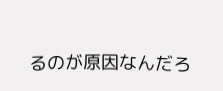るのが原因なんだろ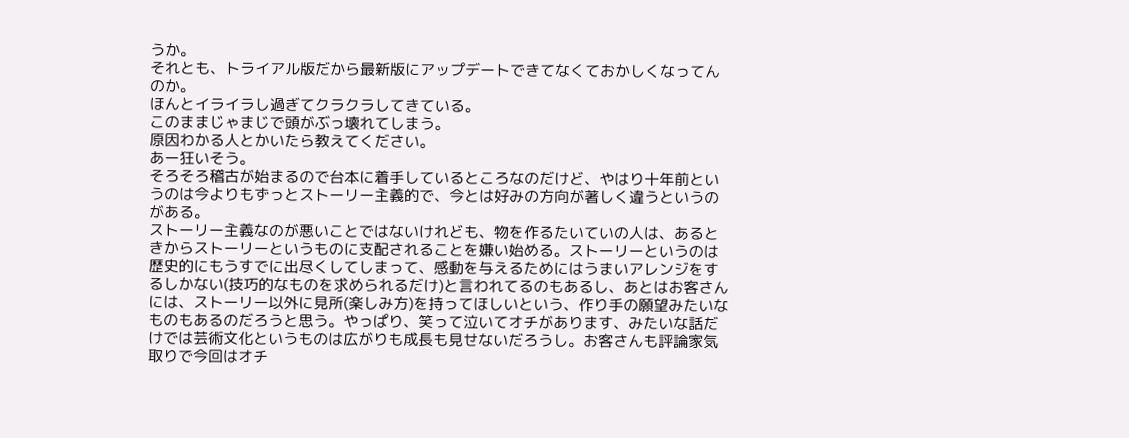うか。
それとも、トライアル版だから最新版にアップデートできてなくておかしくなってんのか。
ほんとイライラし過ぎてクラクラしてきている。
このままじゃまじで頭がぶっ壊れてしまう。
原因わかる人とかいたら教えてください。
あー狂いそう。
そろそろ稽古が始まるので台本に着手しているところなのだけど、やはり十年前というのは今よりもずっとストーリー主義的で、今とは好みの方向が著しく違うというのがある。
ストーリー主義なのが悪いことではないけれども、物を作るたいていの人は、あるときからストーリーというものに支配されることを嫌い始める。ストーリーというのは歴史的にもうすでに出尽くしてしまって、感動を与えるためにはうまいアレンジをするしかない(技巧的なものを求められるだけ)と言われてるのもあるし、あとはお客さんには、ストーリー以外に見所(楽しみ方)を持ってほしいという、作り手の願望みたいなものもあるのだろうと思う。やっぱり、笑って泣いてオチがあります、みたいな話だけでは芸術文化というものは広がりも成長も見せないだろうし。お客さんも評論家気取りで今回はオチ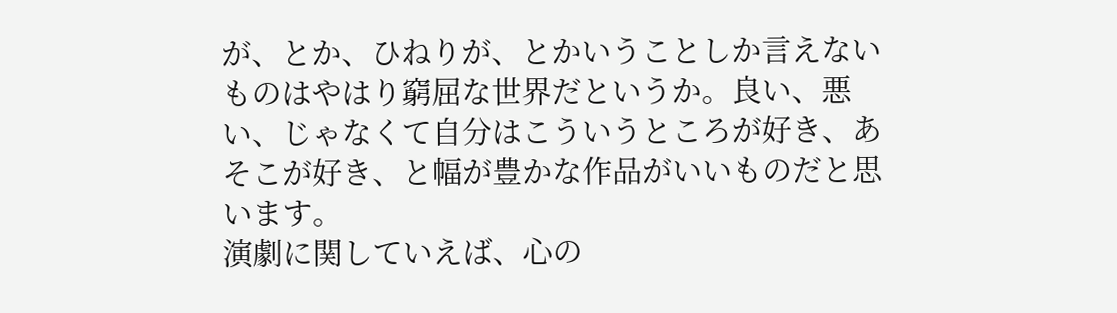が、とか、ひねりが、とかいうことしか言えないものはやはり窮屈な世界だというか。良い、悪い、じゃなくて自分はこういうところが好き、あそこが好き、と幅が豊かな作品がいいものだと思います。
演劇に関していえば、心の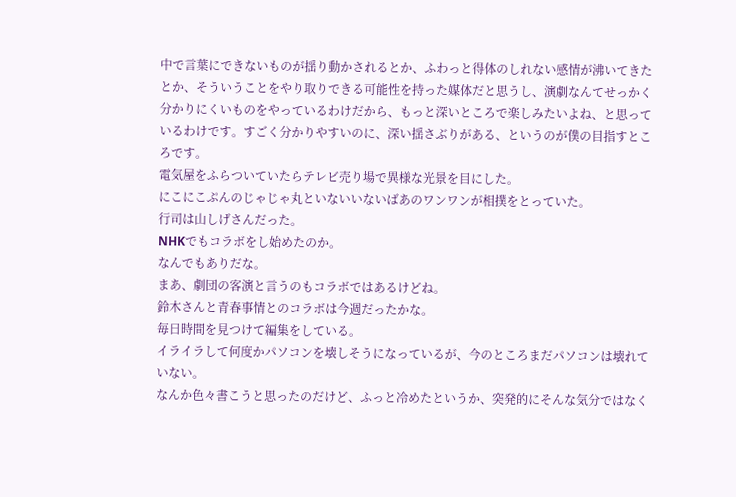中で言葉にできないものが揺り動かされるとか、ふわっと得体のしれない感情が沸いてきたとか、そういうことをやり取りできる可能性を持った媒体だと思うし、演劇なんてせっかく分かりにくいものをやっているわけだから、もっと深いところで楽しみたいよね、と思っているわけです。すごく分かりやすいのに、深い揺さぶりがある、というのが僕の目指すところです。
電気屋をふらついていたらテレビ売り場で異様な光景を目にした。
にこにこぷんのじゃじゃ丸といないいないばあのワンワンが相撲をとっていた。
行司は山しげさんだった。
NHKでもコラボをし始めたのか。
なんでもありだな。
まあ、劇団の客演と言うのもコラボではあるけどね。
鈴木さんと青春事情とのコラボは今週だったかな。
毎日時間を見つけて編集をしている。
イライラして何度かパソコンを壊しそうになっているが、今のところまだパソコンは壊れていない。
なんか色々書こうと思ったのだけど、ふっと冷めたというか、突発的にそんな気分ではなく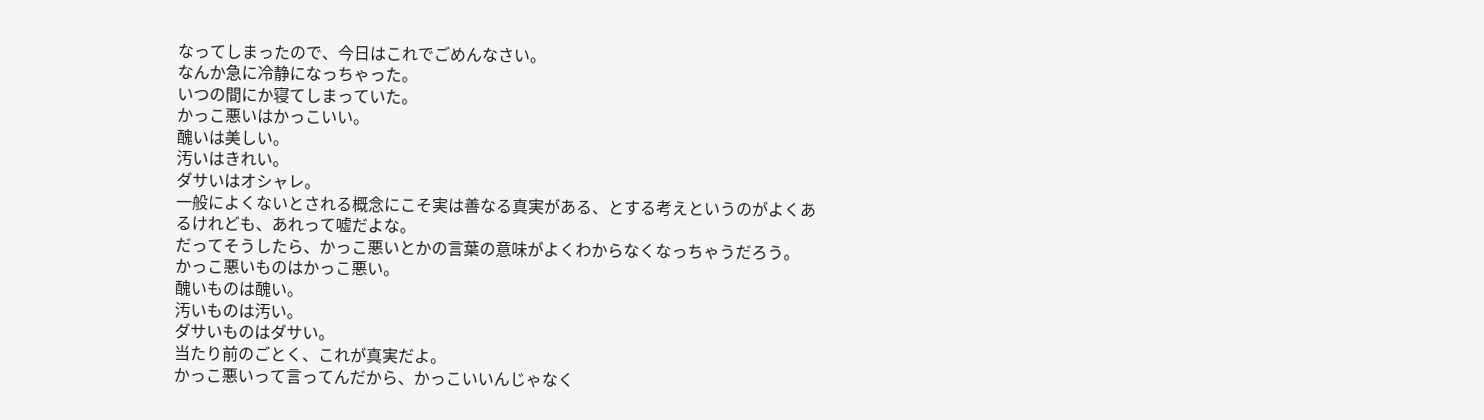なってしまったので、今日はこれでごめんなさい。
なんか急に冷静になっちゃった。
いつの間にか寝てしまっていた。
かっこ悪いはかっこいい。
醜いは美しい。
汚いはきれい。
ダサいはオシャレ。
一般によくないとされる概念にこそ実は善なる真実がある、とする考えというのがよくあるけれども、あれって嘘だよな。
だってそうしたら、かっこ悪いとかの言葉の意味がよくわからなくなっちゃうだろう。
かっこ悪いものはかっこ悪い。
醜いものは醜い。
汚いものは汚い。
ダサいものはダサい。
当たり前のごとく、これが真実だよ。
かっこ悪いって言ってんだから、かっこいいんじゃなく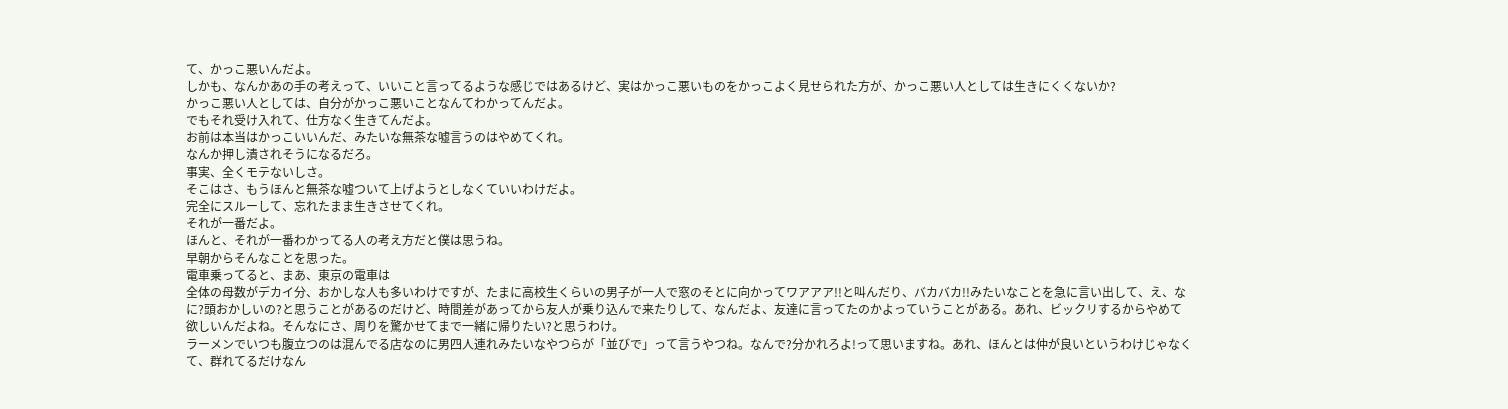て、かっこ悪いんだよ。
しかも、なんかあの手の考えって、いいこと言ってるような感じではあるけど、実はかっこ悪いものをかっこよく見せられた方が、かっこ悪い人としては生きにくくないか?
かっこ悪い人としては、自分がかっこ悪いことなんてわかってんだよ。
でもそれ受け入れて、仕方なく生きてんだよ。
お前は本当はかっこいいんだ、みたいな無茶な嘘言うのはやめてくれ。
なんか押し潰されそうになるだろ。
事実、全くモテないしさ。
そこはさ、もうほんと無茶な嘘ついて上げようとしなくていいわけだよ。
完全にスルーして、忘れたまま生きさせてくれ。
それが一番だよ。
ほんと、それが一番わかってる人の考え方だと僕は思うね。
早朝からそんなことを思った。
電車乗ってると、まあ、東京の電車は
全体の母数がデカイ分、おかしな人も多いわけですが、たまに高校生くらいの男子が一人で窓のそとに向かってワアアア!!と叫んだり、バカバカ!!みたいなことを急に言い出して、え、なに?頭おかしいの?と思うことがあるのだけど、時間差があってから友人が乗り込んで来たりして、なんだよ、友達に言ってたのかよっていうことがある。あれ、ビックリするからやめて欲しいんだよね。そんなにさ、周りを驚かせてまで一緒に帰りたい?と思うわけ。
ラーメンでいつも腹立つのは混んでる店なのに男四人連れみたいなやつらが「並びで」って言うやつね。なんで?分かれろよ!って思いますね。あれ、ほんとは仲が良いというわけじゃなくて、群れてるだけなん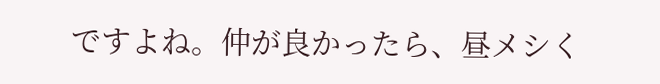ですよね。仲が良かったら、昼メシく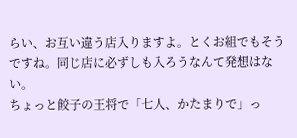らい、お互い違う店入りますよ。とくお組でもそうですね。同じ店に必ずしも入ろうなんて発想はない。
ちょっと餃子の王将で「七人、かたまりで」っ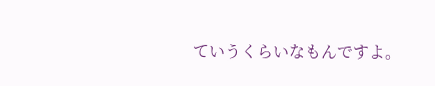ていうくらいなもんですよ。